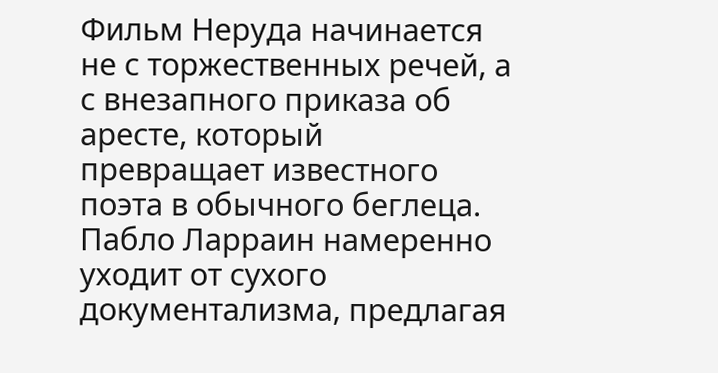Фильм Неруда начинается не с торжественных речей, а с внезапного приказа об аресте, который превращает известного поэта в обычного беглеца. Пабло Ларраин намеренно уходит от сухого документализма, предлагая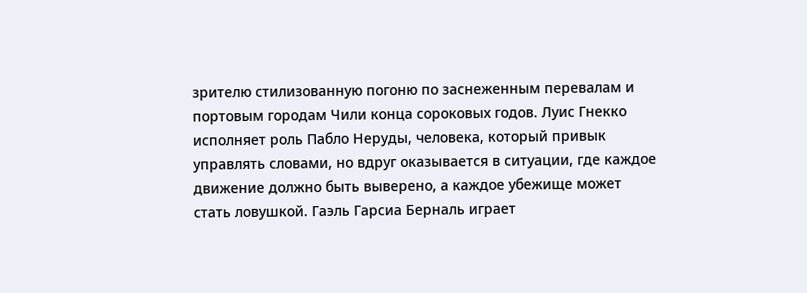зрителю стилизованную погоню по заснеженным перевалам и портовым городам Чили конца сороковых годов. Луис Гнекко исполняет роль Пабло Неруды, человека, который привык управлять словами, но вдруг оказывается в ситуации, где каждое движение должно быть выверено, а каждое убежище может стать ловушкой. Гаэль Гарсиа Берналь играет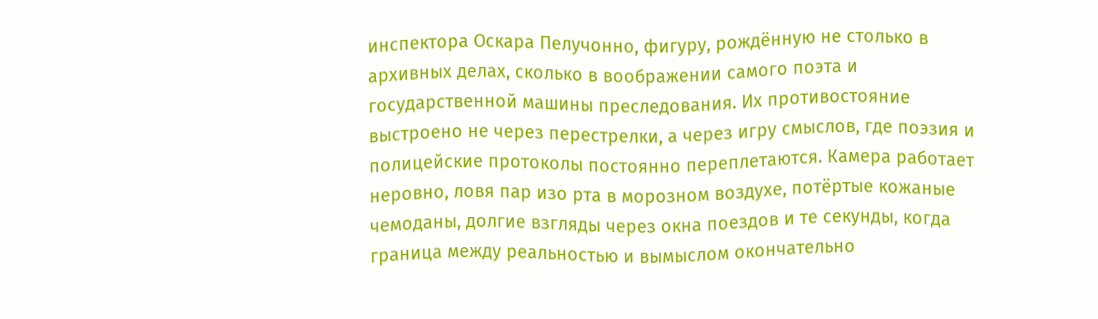инспектора Оскара Пелучонно, фигуру, рождённую не столько в архивных делах, сколько в воображении самого поэта и государственной машины преследования. Их противостояние выстроено не через перестрелки, а через игру смыслов, где поэзия и полицейские протоколы постоянно переплетаются. Камера работает неровно, ловя пар изо рта в морозном воздухе, потёртые кожаные чемоданы, долгие взгляды через окна поездов и те секунды, когда граница между реальностью и вымыслом окончательно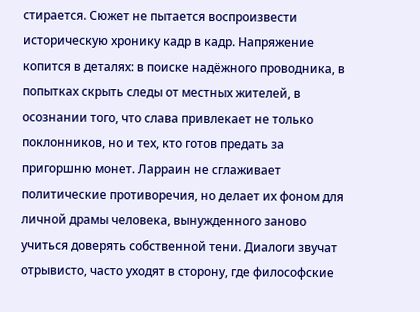стирается. Сюжет не пытается воспроизвести историческую хронику кадр в кадр. Напряжение копится в деталях: в поиске надёжного проводника, в попытках скрыть следы от местных жителей, в осознании того, что слава привлекает не только поклонников, но и тех, кто готов предать за пригоршню монет. Ларраин не сглаживает политические противоречия, но делает их фоном для личной драмы человека, вынужденного заново учиться доверять собственной тени. Диалоги звучат отрывисто, часто уходят в сторону, где философские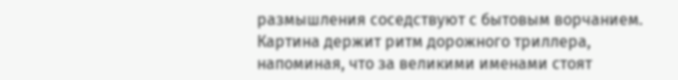размышления соседствуют с бытовым ворчанием. Картина держит ритм дорожного триллера, напоминая, что за великими именами стоят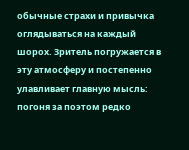обычные страхи и привычка оглядываться на каждый шорох. Зритель погружается в эту атмосферу и постепенно улавливает главную мысль: погоня за поэтом редко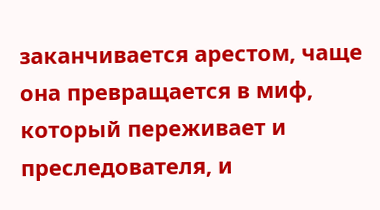заканчивается арестом, чаще она превращается в миф, который переживает и преследователя, и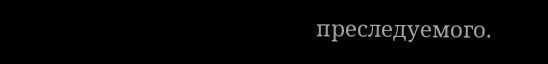преследуемого.